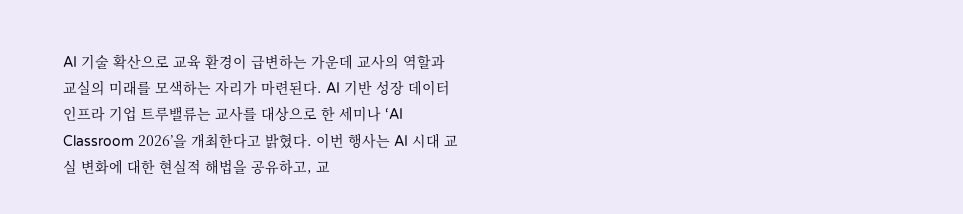AI 기술 확산으로 교육 환경이 급변하는 가운데 교사의 역할과 교실의 미래를 모색하는 자리가 마련된다. AI 기반 성장 데이터 인프라 기업 트루밸류는 교사를 대상으로 한 세미나 ‘AI Classroom 2026’을 개최한다고 밝혔다. 이번 행사는 AI 시대 교실 변화에 대한 현실적 해법을 공유하고, 교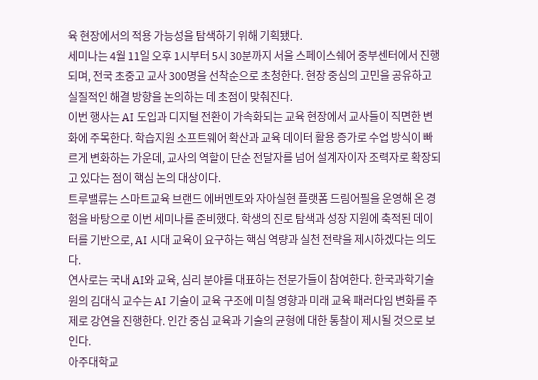육 현장에서의 적용 가능성을 탐색하기 위해 기획됐다.
세미나는 4월 11일 오후 1시부터 5시 30분까지 서울 스페이스쉐어 중부센터에서 진행되며, 전국 초중고 교사 300명을 선착순으로 초청한다. 현장 중심의 고민을 공유하고 실질적인 해결 방향을 논의하는 데 초점이 맞춰진다.
이번 행사는 AI 도입과 디지털 전환이 가속화되는 교육 현장에서 교사들이 직면한 변화에 주목한다. 학습지원 소프트웨어 확산과 교육 데이터 활용 증가로 수업 방식이 빠르게 변화하는 가운데, 교사의 역할이 단순 전달자를 넘어 설계자이자 조력자로 확장되고 있다는 점이 핵심 논의 대상이다.
트루밸류는 스마트교육 브랜드 에버멘토와 자아실현 플랫폼 드림어필을 운영해 온 경험을 바탕으로 이번 세미나를 준비했다. 학생의 진로 탐색과 성장 지원에 축적된 데이터를 기반으로, AI 시대 교육이 요구하는 핵심 역량과 실천 전략을 제시하겠다는 의도다.
연사로는 국내 AI와 교육, 심리 분야를 대표하는 전문가들이 참여한다. 한국과학기술원의 김대식 교수는 AI 기술이 교육 구조에 미칠 영향과 미래 교육 패러다임 변화를 주제로 강연을 진행한다. 인간 중심 교육과 기술의 균형에 대한 통찰이 제시될 것으로 보인다.
아주대학교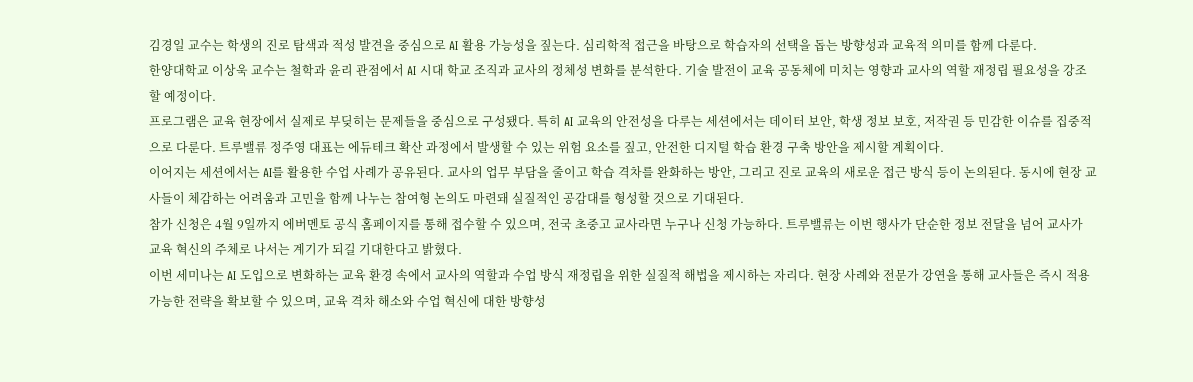김경일 교수는 학생의 진로 탐색과 적성 발견을 중심으로 AI 활용 가능성을 짚는다. 심리학적 접근을 바탕으로 학습자의 선택을 돕는 방향성과 교육적 의미를 함께 다룬다.
한양대학교 이상욱 교수는 철학과 윤리 관점에서 AI 시대 학교 조직과 교사의 정체성 변화를 분석한다. 기술 발전이 교육 공동체에 미치는 영향과 교사의 역할 재정립 필요성을 강조할 예정이다.
프로그램은 교육 현장에서 실제로 부딪히는 문제들을 중심으로 구성됐다. 특히 AI 교육의 안전성을 다루는 세션에서는 데이터 보안, 학생 정보 보호, 저작권 등 민감한 이슈를 집중적으로 다룬다. 트루밸류 정주영 대표는 에듀테크 확산 과정에서 발생할 수 있는 위험 요소를 짚고, 안전한 디지털 학습 환경 구축 방안을 제시할 계획이다.
이어지는 세션에서는 AI를 활용한 수업 사례가 공유된다. 교사의 업무 부담을 줄이고 학습 격차를 완화하는 방안, 그리고 진로 교육의 새로운 접근 방식 등이 논의된다. 동시에 현장 교사들이 체감하는 어려움과 고민을 함께 나누는 참여형 논의도 마련돼 실질적인 공감대를 형성할 것으로 기대된다.
참가 신청은 4월 9일까지 에버멘토 공식 홈페이지를 통해 접수할 수 있으며, 전국 초중고 교사라면 누구나 신청 가능하다. 트루밸류는 이번 행사가 단순한 정보 전달을 넘어 교사가 교육 혁신의 주체로 나서는 계기가 되길 기대한다고 밝혔다.
이번 세미나는 AI 도입으로 변화하는 교육 환경 속에서 교사의 역할과 수업 방식 재정립을 위한 실질적 해법을 제시하는 자리다. 현장 사례와 전문가 강연을 통해 교사들은 즉시 적용 가능한 전략을 확보할 수 있으며, 교육 격차 해소와 수업 혁신에 대한 방향성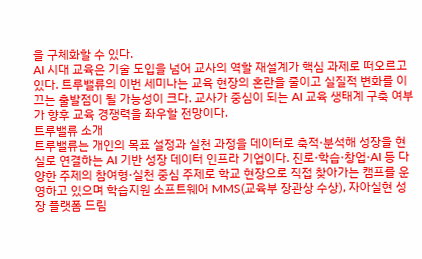을 구체화할 수 있다.
AI 시대 교육은 기술 도입을 넘어 교사의 역할 재설계가 핵심 과제로 떠오르고 있다. 트루밸류의 이번 세미나는 교육 현장의 혼란을 줄이고 실질적 변화를 이끄는 출발점이 될 가능성이 크다. 교사가 중심이 되는 AI 교육 생태계 구축 여부가 향후 교육 경쟁력을 좌우할 전망이다.
트루밸류 소개
트루밸류는 개인의 목표 설정과 실천 과정을 데이터로 축적·분석해 성장을 현실로 연결하는 AI 기반 성장 데이터 인프라 기업이다. 진로·학습·창업·AI 등 다양한 주제의 참여형·실천 중심 주제로 학교 현장으로 직접 찾아가는 캠프를 운영하고 있으며 학습지원 소프트웨어 MMS(교육부 장관상 수상), 자아실현 성장 플랫폼 드림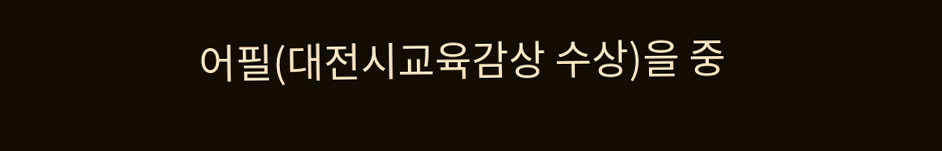어필(대전시교육감상 수상)을 중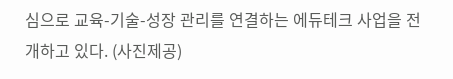심으로 교육-기술-성장 관리를 연결하는 에듀테크 사업을 전개하고 있다. (사진제공)